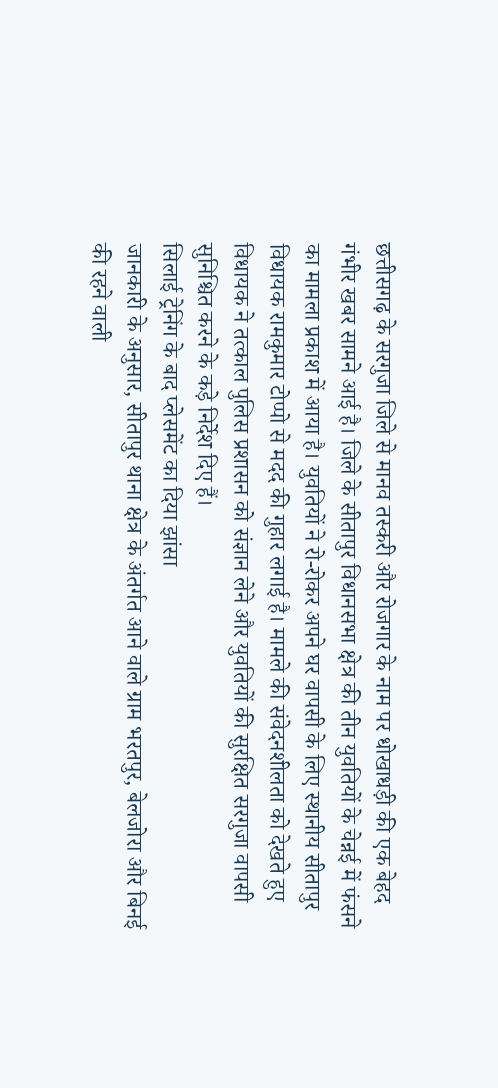छत्तीसगढ़ के सरगुजा जिले से मानव तस्करी और रोजगार के नाम पर धोखाधड़ी की एक बेहद गंभीर खबर सामने आई है। जिले के सीतापुर विधानसभा क्षेत्र की तीन युवतियों के चेन्नई में फंसने का मामला प्रकाश में आया है। युवतियों ने रो-रोकर अपने घर वापसी के लिए स्थानीय सीतापुर विधायक रामकुमार टोप्पो से मदद की गुहार लगाई है। मामले की संवेदनशीलता को देखते हुए विधायक ने तत्काल पुलिस प्रशासन को संज्ञान लेने और युवतियों की सुरक्षित सरगुजा वापसी सुनिश्चित करने के कड़े निर्देश दिए हैं।
सिलाई ट्रेनिंग के बाद प्लेसमेंट का दिया झांसा
जानकारी के अनुसार, सीतापुर थाना क्षेत्र के अंतर्गत आने वाले ग्राम भरतपुर, बेलजोरा और बिनई की रहने वाली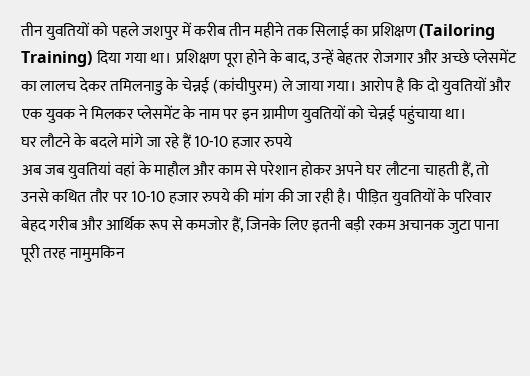तीन युवतियों को पहले जशपुर में करीब तीन महीने तक सिलाई का प्रशिक्षण (Tailoring Training) दिया गया था। प्रशिक्षण पूरा होने के बाद, उन्हें बेहतर रोजगार और अच्छे प्लेसमेंट का लालच देकर तमिलनाडु के चेन्नई (कांचीपुरम) ले जाया गया। आरोप है कि दो युवतियों और एक युवक ने मिलकर प्लेसमेंट के नाम पर इन ग्रामीण युवतियों को चेन्नई पहुंचाया था।
घर लौटने के बदले मांगे जा रहे हैं 10-10 हजार रुपये
अब जब युवतियां वहां के माहौल और काम से परेशान होकर अपने घर लौटना चाहती हैं, तो उनसे कथित तौर पर 10-10 हजार रुपये की मांग की जा रही है। पीड़ित युवतियों के परिवार बेहद गरीब और आर्थिक रूप से कमजोर हैं, जिनके लिए इतनी बड़ी रकम अचानक जुटा पाना पूरी तरह नामुमकिन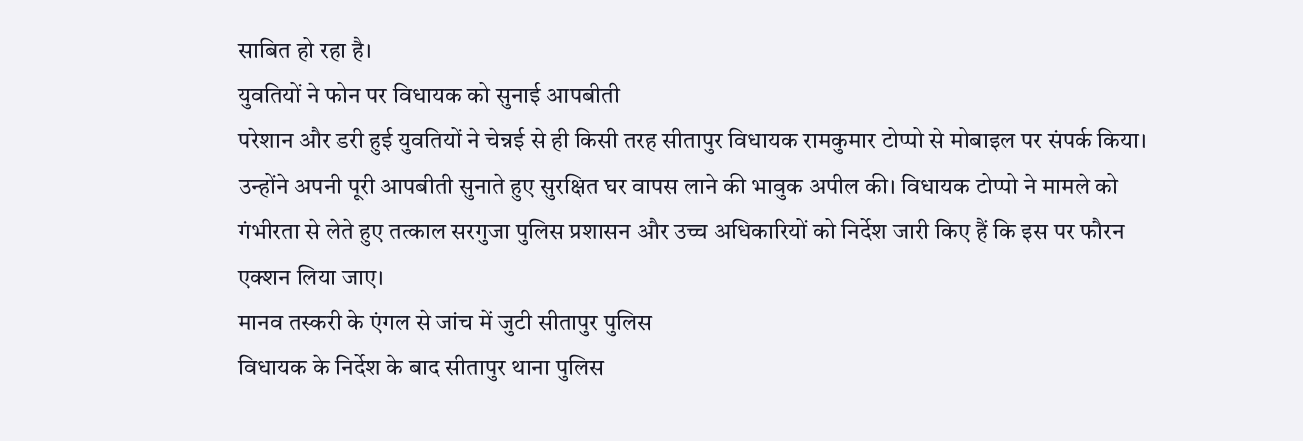साबित हो रहा है।
युवतियों ने फोन पर विधायक को सुनाई आपबीती
परेशान और डरी हुई युवतियों ने चेन्नई से ही किसी तरह सीतापुर विधायक रामकुमार टोप्पो से मोबाइल पर संपर्क किया। उन्होंने अपनी पूरी आपबीती सुनाते हुए सुरक्षित घर वापस लाने की भावुक अपील की। विधायक टोप्पो ने मामले को गंभीरता से लेते हुए तत्काल सरगुजा पुलिस प्रशासन और उच्च अधिकारियों को निर्देश जारी किए हैं कि इस पर फौरन एक्शन लिया जाए।
मानव तस्करी के एंगल से जांच में जुटी सीतापुर पुलिस
विधायक के निर्देश के बाद सीतापुर थाना पुलिस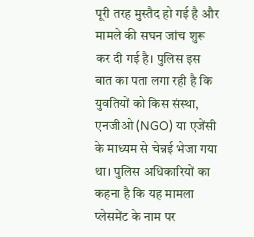पूरी तरह मुस्तैद हो गई है और मामले की सघन जांच शुरू कर दी गई है। पुलिस इस बात का पता लगा रही है कि युवतियों को किस संस्था, एनजीओ (NGO) या एजेंसी के माध्यम से चेन्नई भेजा गया था। पुलिस अधिकारियों का कहना है कि यह मामला प्लेसमेंट के नाम पर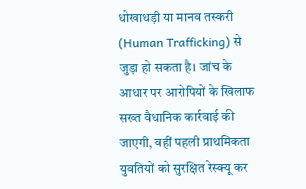धोखाधड़ी या मानव तस्करी (Human Trafficking) से जुड़ा हो सकता है। जांच के आधार पर आरोपियों के खिलाफ सख्त वैधानिक कार्रवाई की जाएगी, वहीं पहली प्राथमिकता युवतियों को सुरक्षित रेस्क्यू कर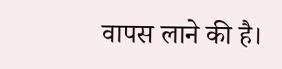वापस लाने की है।